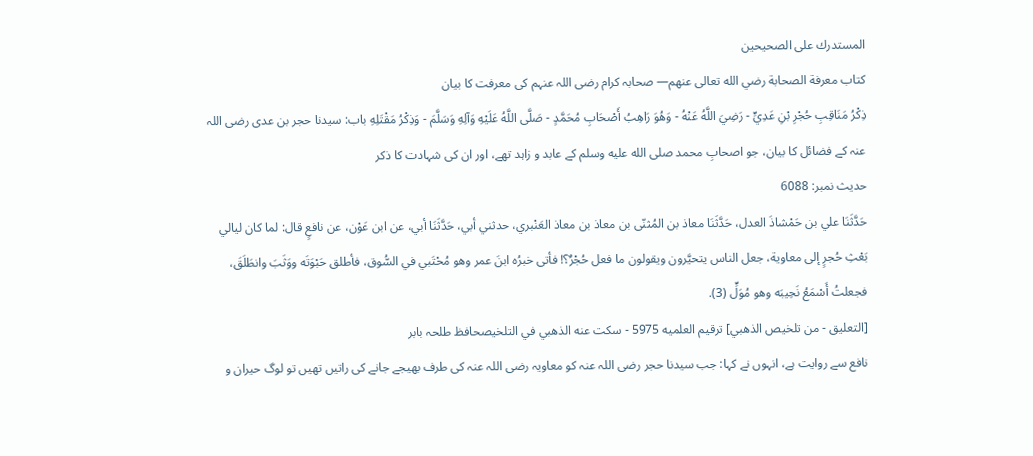المستدرك على الصحيحين
كتاب معرفة الصحابة رضي الله تعالى عنهم— صحابہ کرام رضی اللہ عنہم کی معرفت کا بیان
ذِكْرُ مَنَاقِبِ حُجْرِ بْنِ عَدِيٍّ - رَضِيَ اللَّهُ عَنْهُ - وَهُوَ رَاهِبُ أَصْحَابِ مُحَمَّدٍ - صَلَّى اللَّهُ عَلَيْهِ وَآلِهِ وَسَلَّمَ - وَذِكْرُ مَقْتَلِهِ باب: سیدنا حجر بن عدی رضی اللہ عنہ کے فضائل کا بیان، جو اصحابِ محمد صلى الله عليه وسلم کے عابد و زاہد تھے، اور ان کی شہادت کا ذکر
حدیث نمبر: 6088
حَدَّثَنَا علي بن حَمْشاذَ العدل، حَدَّثَنَا معاذ بن المُثنّى بن معاذ بن معاذ العَنْبري، حدثني أبي، حَدَّثَنَا أبي، عن ابن عَوْن، عن نافعٍ قال: لما كان ليالي بَعْثِ حُجرٍ إلى معاوية، جعل الناس يتحيَّرون ويقولون ما فعل حُجْرٌ؟! فأتى خبرُه ابنَ عمر وهو مُحْتَبي في السُّوق، فأطلق حَبْوَتَه ووَثَبَ وانطَلَقَ، فجعلتُ أَسْمَعُ نَحِيبَه وهو مُوَلٍّ (3).
[التعليق - من تلخيص الذهبي] ترقيم العلميه 5975 - سكت عنه الذهبي في التلخيصحافظ طلحہ بابر
نافع سے روایت ہے، انہوں نے کہا: جب سیدنا حجر رضی اللہ عنہ کو معاویہ رضی اللہ عنہ کی طرف بھیجے جانے کی راتیں تھیں تو لوگ حیران و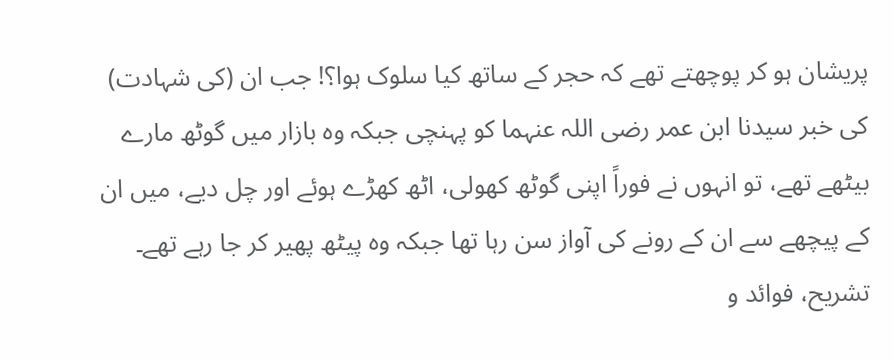پریشان ہو کر پوچھتے تھے کہ حجر کے ساتھ کیا سلوک ہوا؟! جب ان (کی شہادت) کی خبر سیدنا ابن عمر رضی اللہ عنہما کو پہنچی جبکہ وہ بازار میں گوٹھ مارے بیٹھے تھے، تو انہوں نے فوراً اپنی گوٹھ کھولی، اٹھ کھڑے ہوئے اور چل دیے، میں ان کے پیچھے سے ان کے رونے کی آواز سن رہا تھا جبکہ وہ پیٹھ پھیر کر جا رہے تھے۔
تشریح، فوائد و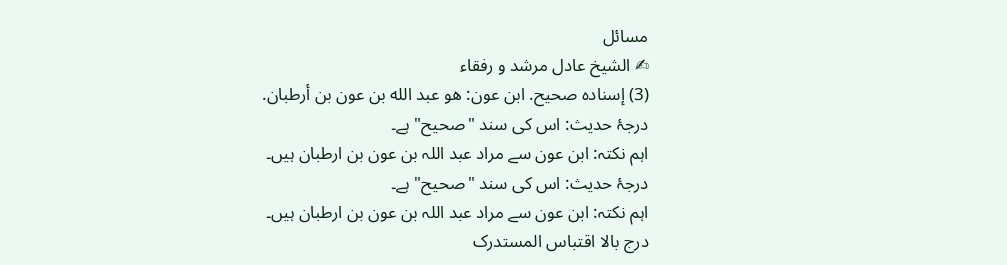مسائل
✍ الشیخ عادل مرشد و رفقاء
(3) إسناده صحيح. ابن عون: هو عبد الله بن عون بن أرطبان.
درجۂ حدیث: اس کی سند "صحیح" ہے۔
اہم نکتہ: ابن عون سے مراد عبد اللہ بن عون بن ارطبان ہیں۔
درجۂ حدیث: اس کی سند "صحیح" ہے۔
اہم نکتہ: ابن عون سے مراد عبد اللہ بن عون بن ارطبان ہیں۔
درج بالا اقتباس المستدرک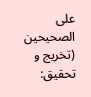علی الصحیحین (تخریج و تحقیق: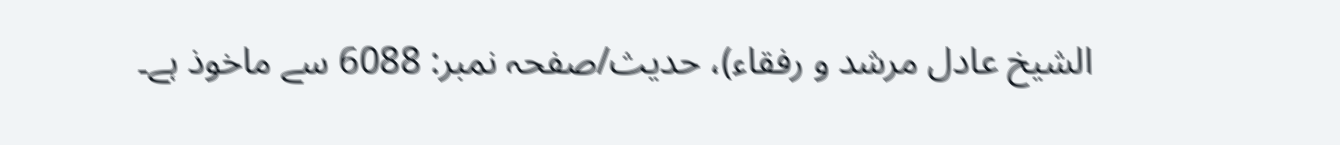الشیخ عادل مرشد و رفقاء)، حدیث/صفحہ نمبر: 6088 سے ماخوذ ہے۔